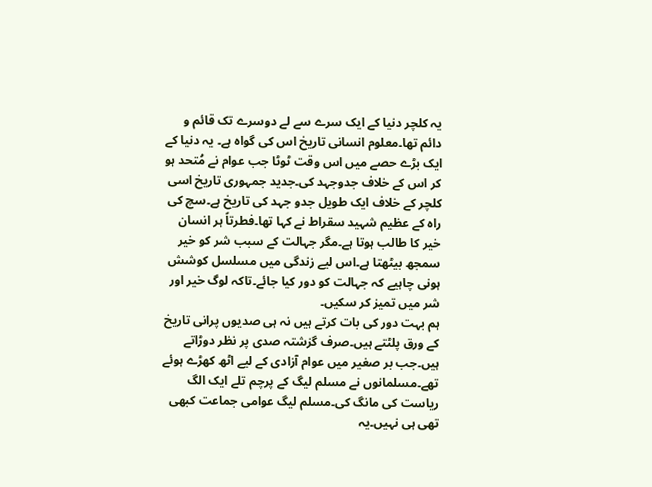یہ کلچر دنیا کے ایک سرے سے لے دوسرے تک قائم و دائم تھا۔معلوم انسانی تاریخ اس کی گواہ ہے۔ یہ دنیا کے ایک بڑے حصے میں اس وقت ٹوٹا جب عوام نے مُتحد ہو کر اس کے خلاف جدوجہد کی۔جدید جمہوری تاریخ اسی کلچر کے خلاف ایک طویل جدو جہد کی تاریخ ہے۔سچ کی راہ کے عظیم شہید سقراط نے کہا تھا۔فطرتاً ہر انسان خیر کا طالب ہوتا ہے۔مگر جہالت کے سبب شر کو خیر سمجھ بیٹھتا ہے۔اس لیے زندگی میں مسلسل کوشش ہونی چاہیے کہ جہالت کو دور کیا جائے۔تاکہ لوگ خیر اور شر میں تمیز کر سکیں۔
ہم بہت دور کی بات کرتے ہیں نہ ہی صدیوں پرانی تاریخ کے ورق پلٹتے ہیں۔صرف گزشتہ صدی پر نظر دوڑاتے ہیں۔جب بر صغیر میں عوام آزادی کے لیے اٹھ کھڑے ہوئے تھے۔مسلمانوں نے مسلم لیگ کے پرچم تلے ایک الگ ریاست کی مانگ کی۔مسلم لیگ عوامی جماعت کبھی تھی ہی نہیں۔یہ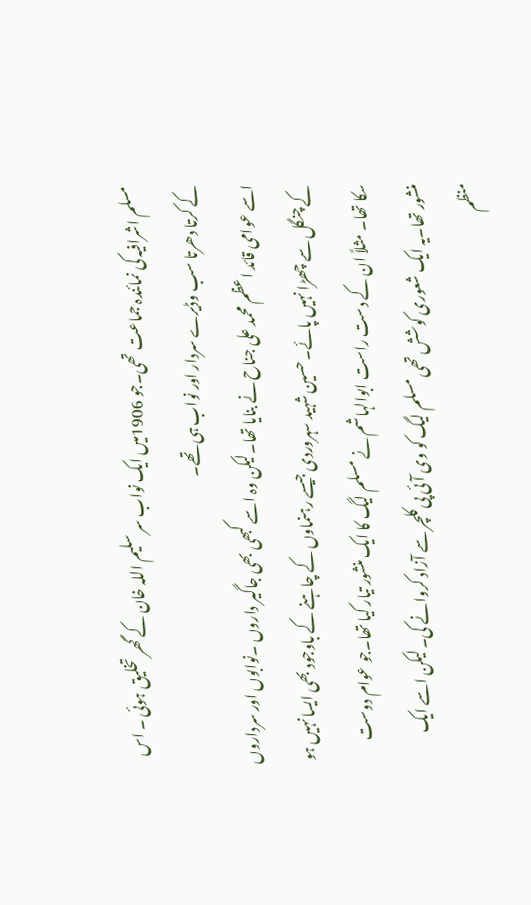مسلم اشرافیہ کی نمائندہ جماعت تھی۔جو 1906میں ایک نواب سر سلیم اللہ خان کے گھر تخلیق ہوئی ۔ اس کے کرتا دھرتا سب وڈیرے سردار اور نواب ہی تھے۔
اسے عوامی قائد اعظم محمد علی جناح نے بنایا تھا۔لیکن وہ اسے کبھی بھی جاگیر داروں ۔نوابوں اور سرداروں کے چنگل سے چھڑا نہیں پائے۔ حسین شہید سہروردی جیسے رہنماوں کے چاہنے کے باوجود بھی ایسا نہیں ہو سکا تھا۔ مثلاً ان کے دست راست ابوالہاشم نے مسلم لیگ کا ایک منشور تیار کیا تھا۔جو عوام دوست منشور تھا۔یہ ایک شعوری کوشش تھی مسلم لیگ کو وی آئی پی کلچر سے آزاد کروانے کی۔ لیکن اسے ایک منظم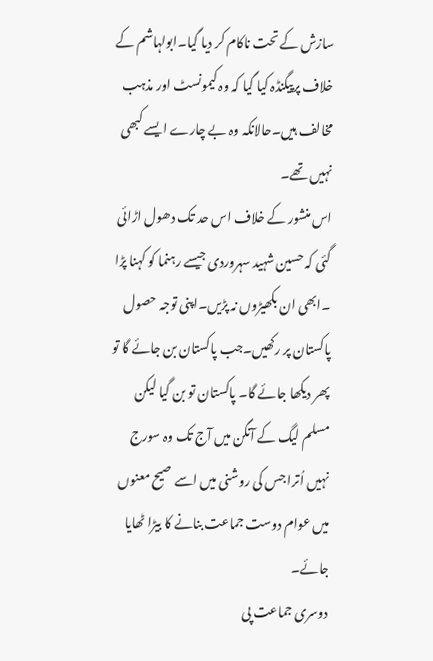سازش کے تحت ناکام کر دیا گیا۔ابولہاشم کے خلاف پرپیگنڈہ کیا گیا کہ وہ کیمونسٹ اور مذہب مخالف ہیں۔حالانکہ وہ بے چارے ایسے کبھی نہیں تھے۔
اس منشور کے خلاف اس حد تک دھول اڑائی گئی کہ حسین شہید سہروردی جیسے رہنما کو کہنا پڑا ۔ابھی ان بکھیڑوں نہ پڑیں۔اپنی توجہ حصول پاکستان پر رکھیں۔جب پاکستان بن جائے گا تو پھر دیکھا جائے گا۔ پاکستان تو بن گیا لیکن مسلم لیگ کے آنگن میں آج تک وہ سورج نہیں اُترا جس کی روشنی میں اسے صیح معنوں میں عوام دوست جماعت بنانے کا بیڑا ٹھایا جائے۔
دوسری جماعت پی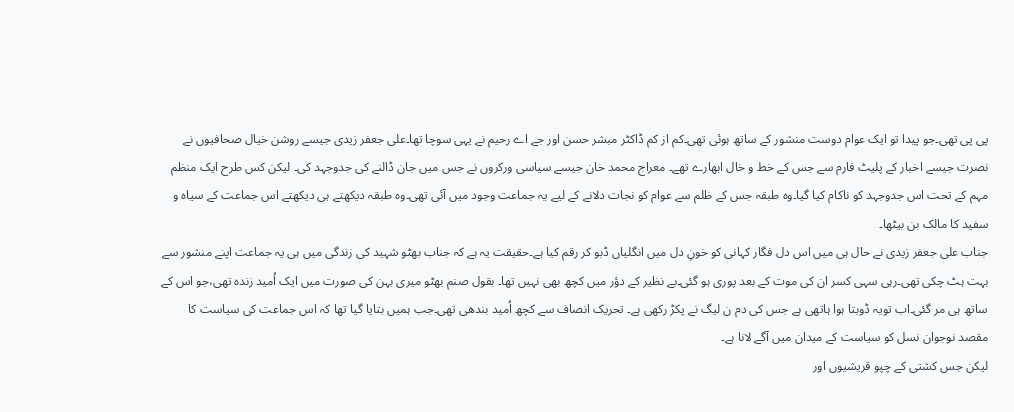پی پی تھی۔جو پیدا تو ایک عوام دوست منشور کے ساتھ ہوئی تھی۔کم از کم ڈاکٹر مبشر حسن اور جے اے رحیم نے یہی سوچا تھا۔علی جعفر زیدی جیسے روشن خیال صحافیوں نے نصرت جیسے اخبار کے پلیٹ فارم سے جس کے خط و خال ابھارے تھے۔ معراج محمد خان جیسے سیاسی ورکروں نے جس میں جان ڈالنے کی جدوجہد کی۔ لیکن کس طرح ایک منظم مہم کے تحت اس جدوجہد کو ناکام کیا گیا۔وہ طبقہ جس کے ظلم سے عوام کو نجات دلانے کے لیے یہ جماعت وجود میں آئی تھی۔وہ طبقہ دیکھتے ہی دیکھتے اس جماعت کے سیاہ و سفید کا مالک بن بیٹھا۔
جناب علی جعفر زیدی نے حال ہی میں اس دل فگار کہانی کو خونِ دل میں انگلیاں ڈبو کر رقم کیا ہے۔حقیقت یہ ہے کہ جناب بھٹو شہید کی زندگی میں ہی یہ جماعت اپنے منشور سے بہت ہٹ چکی تھی۔رہی سہی کسر ان کی موت کے بعد پوری ہو گئی۔بے نظیر کے دؤر میں کچھ بھی نہیں تھا۔ بقول صنم بھٹو میری بہن کی صورت میں ایک اُمید زندہ تھی،جو اس کے ساتھ ہی مر گئی۔اب تویہ ڈوبتا ہوا ہاتھی ہے جس کی دم ن لیگ نے پکڑ رکھی ہے۔ تحریک انصاف سے کچھ اُمید بندھی تھی۔جب ہمیں بتایا گیا تھا کہ اس جماعت کی سیاست کا مقصد نوجوان نسل کو سیاست کے میدان میں آگے لانا ہے۔
لیکن جس کشتی کے چپو قریشیوں اور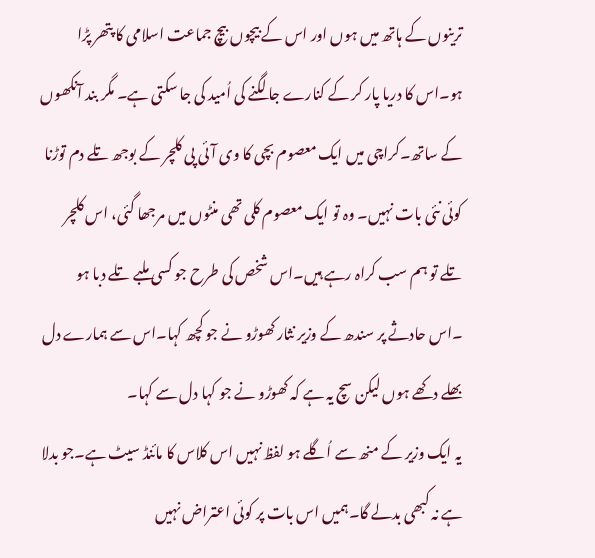ترینوں کے ہاتھ میں ہوں اور اس کے بیچوں بیچ جماعت اسلامی کا پتھر پڑا ہو۔اس کا دریا پار کر کے کنارے جا لگنے کی اُمید کی جا سکتی ہے۔ مگر بند آنکھوں کے ساتھ۔کراچی میں ایک معصوم بچی کا وی آئی پی کلچر کے بوجھ تلے دم توڑنا کوئی نئی بات نہیں۔ وہ تو ایک معصوم کلی تھی منٹوں میں مرجھا گئی، اس کلچر تلے تو ہم سب کراہ رہے ہیں۔اس شخص کی طرح جو کسی ملبے تلے دبا ہو ۔اس حادثے پر سندھ کے وزیر نثار کھوڑو نے جو کچھ کہا۔اس سے ہمارے دل بھلے دکھے ہوں لیکن سچ یہ ہے کہ کھوڑو نے جو کہا دل سے کہا۔
یہ ایک وزیر کے منھ سے اُگلے ہو لفظ نہیں اس کلاس کا مائنڈ سیٹ ہے۔جو بدلا ہے نہ کبھی بدلے گا۔ہمیں اس بات پر کوئی اعتراض نہیں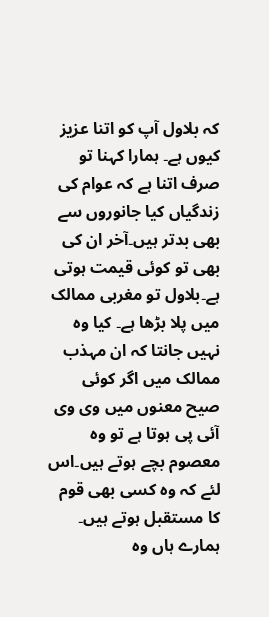کہ بلاول آپ کو اتنا عزیز کیوں ہے۔ ہمارا کہنا تو صرف اتنا ہے کہ عوام کی زندگیاں کیا جانوروں سے بھی بدتر ہیں۔آخر ان کی بھی تو کوئی قیمت ہوتی ہے۔بلاول تو مغربی ممالک میں پلا بڑھا ہے۔ کیا وہ نہیں جانتا کہ ان مہذب ممالک میں اگر کوئی صیح معنوں میں وی وی آئی پی ہوتا ہے تو وہ معصوم بچے ہوتے ہیں۔اس لئے کہ وہ کسی بھی قوم کا مستقبل ہوتے ہیں۔
ہمارے ہاں وہ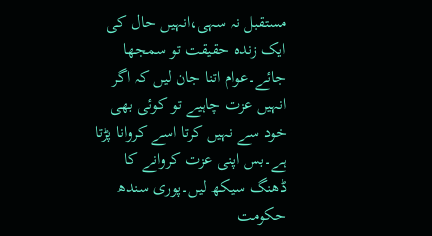مستقبل نہ سہی،انہیں حال کی ایک زندہ حقیقت تو سمجھا جائے۔عوام اتنا جان لیں کہ اگر انہیں عزت چاہیے تو کوئی بھی خود سے نہیں کرتا اسے کروانا پڑتا ہے۔بس اپنی عزت کروانے کا ڈھنگ سیکھ لیں۔پوری سندھ حکومت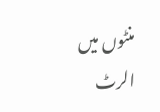منٹوں میں الرٹ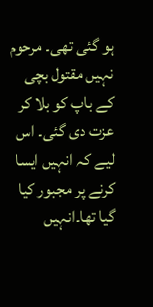ہو گئی تھی۔ مرحوم نہیں مقتول بچی کے باپ کو بلا کر عزت دی گئی۔ اس لیے کہ انہیں ایسا کرنے پر مجبور کیا گیا تھا۔انہیں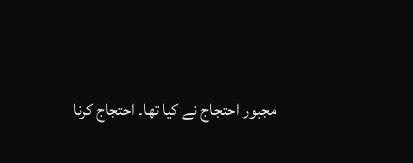مجبور احتجاج نے کیا تھا۔ احتجاج کرنا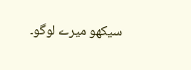سیکھو میرے لوگو۔